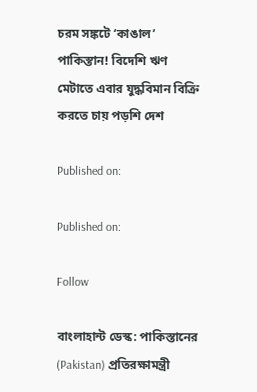চরম সঙ্কটে ‘কাঙাল’ পাকিস্তান! বিদেশি ঋণ মেটাতে এবার যুদ্ধবিমান বিক্রি করতে চায় পড়শি দেশ

Published on:

Published on:

Follow

বাংলাহান্ট ডেস্ক: পাকিস্তানের (Pakistan) প্রতিরক্ষামন্ত্রী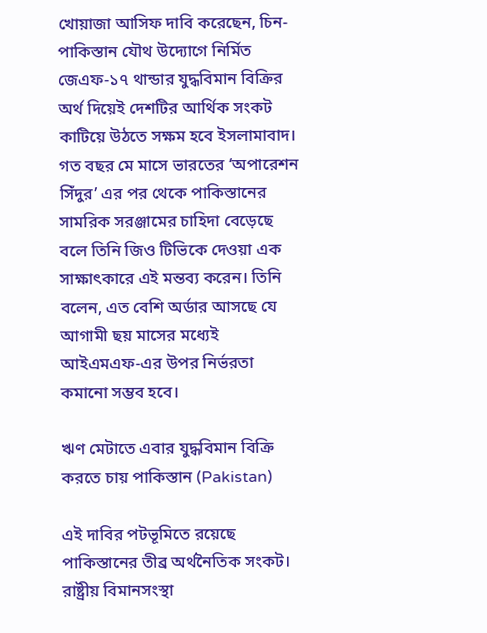খোয়াজা আসিফ দাবি করেছেন, চিন-পাকিস্তান যৌথ উদ্যোগে নির্মিত জেএফ-১৭ থান্ডার যুদ্ধবিমান বিক্রির অর্থ দিয়েই দেশটির আর্থিক সংকট কাটিয়ে উঠতে সক্ষম হবে ইসলামাবাদ। গত বছর মে মাসে ভারতের ‘অপারেশন সিঁদুর’ এর পর থেকে পাকিস্তানের সামরিক সরঞ্জামের চাহিদা বেড়েছে বলে তিনি জিও টিভিকে দেওয়া এক সাক্ষাৎকারে এই মন্তব্য করেন। তিনি বলেন, এত বেশি অর্ডার আসছে যে আগামী ছয় মাসের মধ্যেই আইএমএফ-এর উপর নির্ভরতা কমানো সম্ভব হবে।

ঋণ মেটাতে এবার যুদ্ধবিমান বিক্রি করতে চায় পাকিস্তান (Pakistan)

এই দাবির পটভূমিতে রয়েছে পাকিস্তানের তীব্র অর্থনৈতিক সংকট। রাষ্ট্রীয় বিমানসংস্থা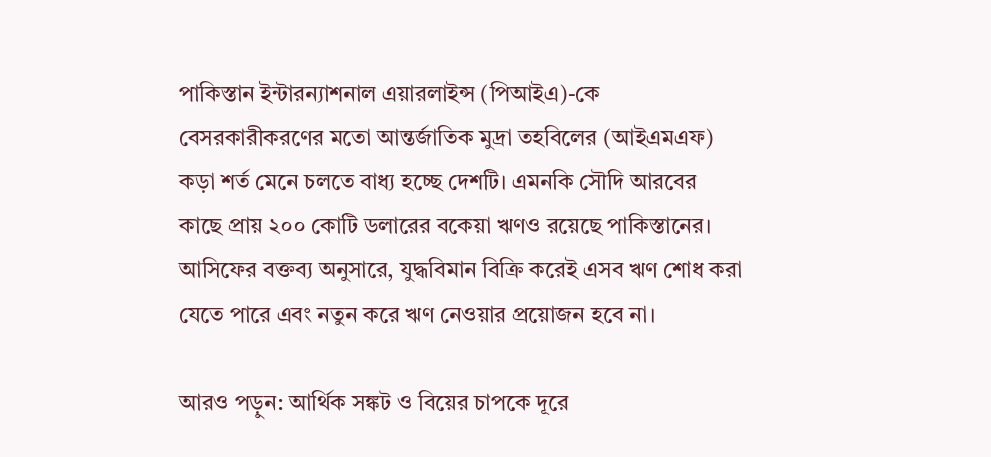পাকিস্তান ইন্টারন্যাশনাল এয়ারলাইন্স (পিআইএ)-কে বেসরকারীকরণের মতো আন্তর্জাতিক মুদ্রা তহবিলের (আইএমএফ) কড়া শর্ত মেনে চলতে বাধ্য হচ্ছে দেশটি। এমনকি সৌদি আরবের কাছে প্রায় ২০০ কোটি ডলারের বকেয়া ঋণও রয়েছে পাকিস্তানের। আসিফের বক্তব্য অনুসারে, যুদ্ধবিমান বিক্রি করেই এসব ঋণ শোধ করা যেতে পারে এবং নতুন করে ঋণ নেওয়ার প্রয়োজন হবে না।

আরও পড়ুন: আর্থিক সঙ্কট ও বিয়ের চাপকে দূরে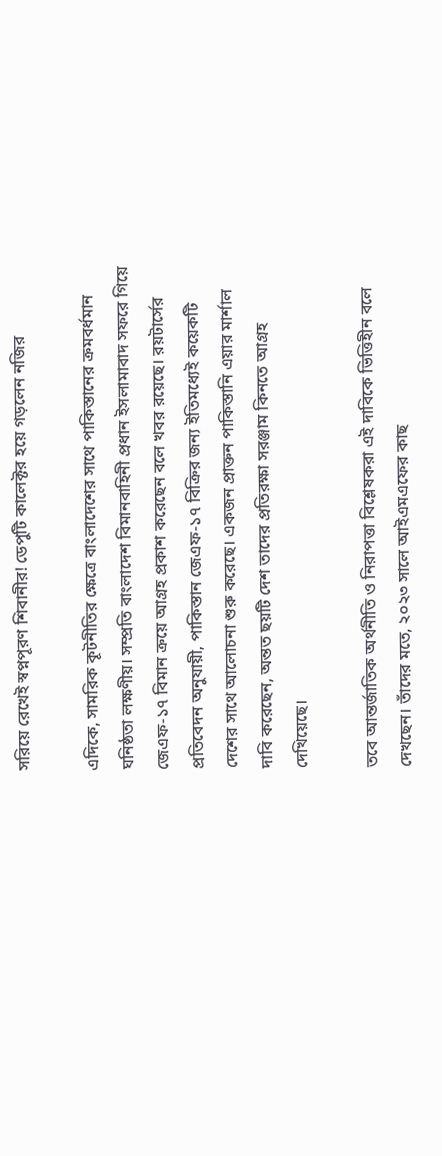সরিয়ে রেখেই স্বপ্নপূরণ শিবানীর! ডেপুটি কালেক্টর হয়ে গড়লেন নজির

এদিকে, সামরিক কূটনীতির ক্ষেত্রে বাংলাদেশের সাথে পাকিস্তানের ক্রমবর্ধমান ঘনিষ্ঠতা লক্ষণীয়। সম্প্রতি বাংলাদেশ বিমানবাহিনী প্রধান ইসলামাবাদ সফরে গিয়ে জেএফ-১৭ বিমান ক্রয়ে আগ্রহ প্রকাশ করেছেন বলে খবর রয়েছে। রয়টার্সের প্রতিবেদন অনুযায়ী, পাকিস্তান জেএফ-১৭ বিক্রির জন্য ইতিমধ্যেই কয়েকটি দেশের সাথে আলোচনা শুরু করেছে। একজন প্রাক্তন পাকিস্তানি এয়ার মার্শাল দাবি করেছেন, অন্তত ছয়টি দেশ তাদের প্রতিরক্ষা সরঞ্জাম কিনতে আগ্রহ দেখিয়েছে।

তবে আন্তর্জাতিক অর্থনীতি ও নিরাপত্তা বিশ্লেষকরা এই দাবিকে ভিত্তিহীন বলে দেখছেন। তাঁদের মতে, ২০২৩ সালে আইএমএফের কাছ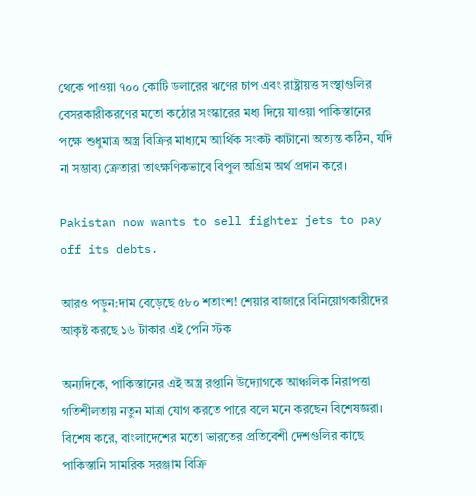থেকে পাওয়া ৭০০ কোটি ডলারের ঋণের চাপ এবং রাষ্ট্রায়ত্ত সংস্থাগুলির বেসরকারীকরণের মতো কঠোর সংস্কারের মধ্য দিয়ে যাওয়া পাকিস্তানের পক্ষে শুধুমাত্র অস্ত্র বিক্রির মাধ্যমে আর্থিক সংকট কাটানো অত্যন্ত কঠিন, যদি না সম্ভাব্য ক্রেতারা তাৎক্ষণিকভাবে বিপুল অগ্রিম অর্থ প্রদান করে।

Pakistan now wants to sell fighter jets to pay off its debts.

আরও পড়ুন:দাম বেড়েছে ৫৮০ শতাংশ! শেয়ার বাজারে বিনিয়োগকারীদের আকৃষ্ট করছে ১৬ টাকার এই পেনি স্টক

অন্যদিকে, পাকিস্তানের এই অস্ত্র রপ্তানি উদ্যোগকে আঞ্চলিক নিরাপত্তা গতিশীলতায় নতুন মাত্রা যোগ করতে পারে বলে মনে করছেন বিশেষজ্ঞরা। বিশেষ করে, বাংলাদেশের মতো ভারতের প্রতিবেশী দেশগুলির কাছে পাকিস্তানি সামরিক সরঞ্জাম বিক্রি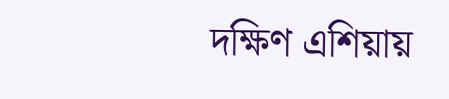দক্ষিণ এশিয়ায়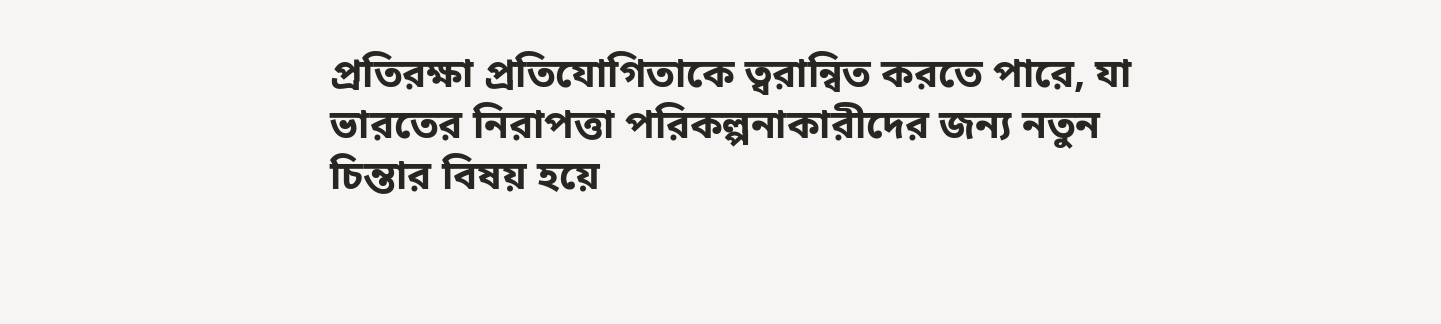প্রতিরক্ষা প্রতিযোগিতাকে ত্বরান্বিত করতে পারে, যা ভারতের নিরাপত্তা পরিকল্পনাকারীদের জন্য নতুন চিন্তার বিষয় হয়ে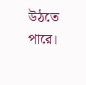উঠতে পারে।